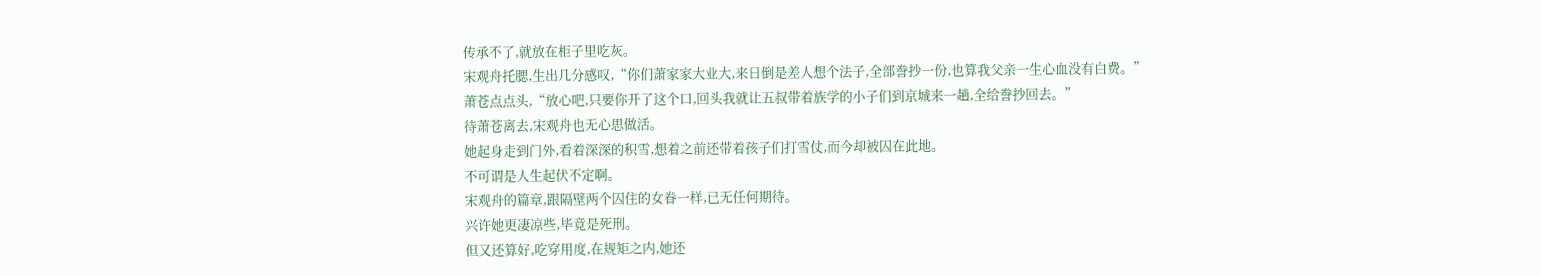传承不了,就放在柜子里吃灰。
宋观舟托腮,生出几分感叹,“你们萧家家大业大,来日倒是差人想个法子,全部誊抄一份,也算我父亲一生心血没有白费。”
萧苍点点头,“放心吧,只要你开了这个口,回头我就让五叔带着族学的小子们到京城来一趟,全给誊抄回去。”
待萧苍离去,宋观舟也无心思做活。
她起身走到门外,看着深深的积雪,想着之前还带着孩子们打雪仗,而今却被囚在此地。
不可谓是人生起伏不定啊。
宋观舟的篇章,跟隔壁两个囚住的女眷一样,已无任何期待。
兴许她更凄凉些,毕竟是死刑。
但又还算好,吃穿用度,在规矩之内,她还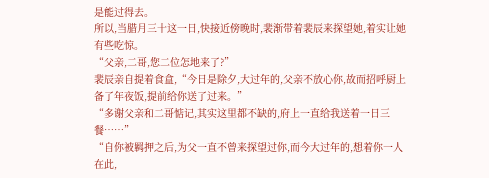是能过得去。
所以,当腊月三十这一日,快接近傍晚时,裴渐带着裴辰来探望她,着实让她有些吃惊。
“父亲,二哥,您二位怎地来了?”
裴辰亲自提着食盒,“今日是除夕,大过年的,父亲不放心你,故而招呼厨上备了年夜饭,提前给你送了过来。”
“多谢父亲和二哥惦记,其实这里都不缺的,府上一直给我送着一日三餐……”
“自你被羁押之后,为父一直不曾来探望过你,而今大过年的,想着你一人在此,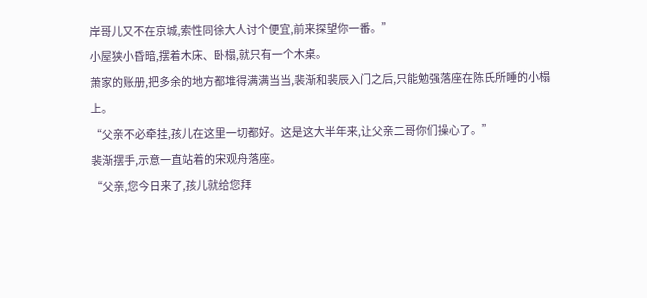岸哥儿又不在京城,索性同徐大人讨个便宜,前来探望你一番。”
小屋狭小昏暗,摆着木床、卧榻,就只有一个木桌。
萧家的账册,把多余的地方都堆得满满当当,裴渐和裴辰入门之后,只能勉强落座在陈氏所睡的小榻上。
“父亲不必牵挂,孩儿在这里一切都好。这是这大半年来,让父亲二哥你们操心了。”
裴渐摆手,示意一直站着的宋观舟落座。
“父亲,您今日来了,孩儿就给您拜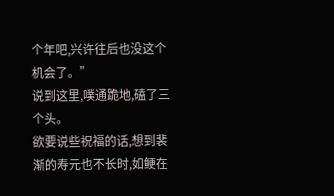个年吧,兴许往后也没这个机会了。”
说到这里,噗通跪地,磕了三个头。
欲要说些祝福的话,想到裴渐的寿元也不长时,如鲠在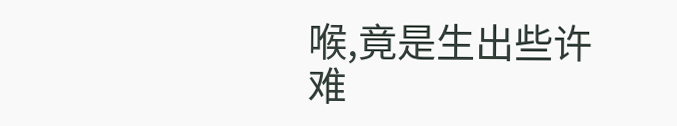喉,竟是生出些许难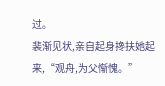过。
裴渐见状,亲自起身搀扶她起来,“观舟,为父惭愧。”